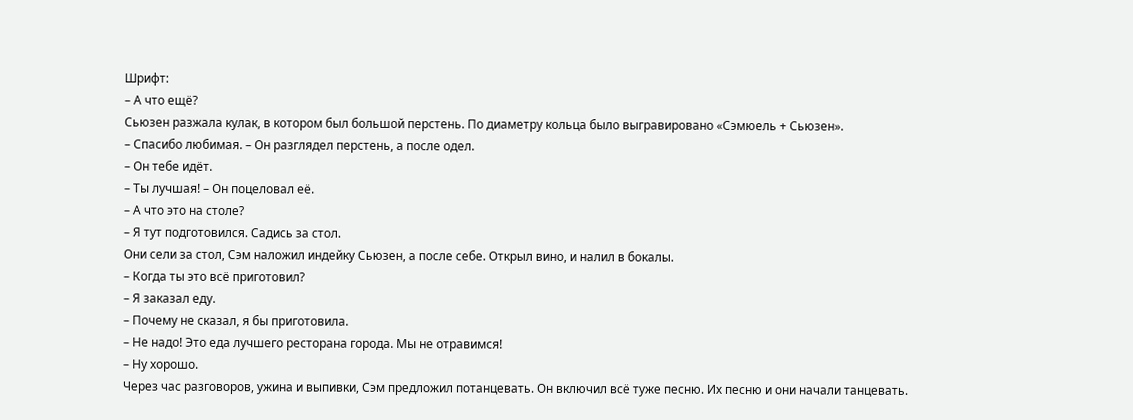Шрифт:
– А что ещё?
Сьюзен разжала кулак, в котором был большой перстень. По диаметру кольца было выгравировано «Сэмюель + Сьюзен».
– Спасибо любимая. – Он разглядел перстень, а после одел.
– Он тебе идёт.
– Ты лучшая! – Он поцеловал её.
– А что это на столе?
– Я тут подготовился. Садись за стол.
Они сели за стол, Сэм наложил индейку Сьюзен, а после себе. Открыл вино, и налил в бокалы.
– Когда ты это всё приготовил?
– Я заказал еду.
– Почему не сказал, я бы приготовила.
– Не надо! Это еда лучшего ресторана города. Мы не отравимся!
– Ну хорошо.
Через час разговоров, ужина и выпивки, Сэм предложил потанцевать. Он включил всё туже песню. Их песню и они начали танцевать.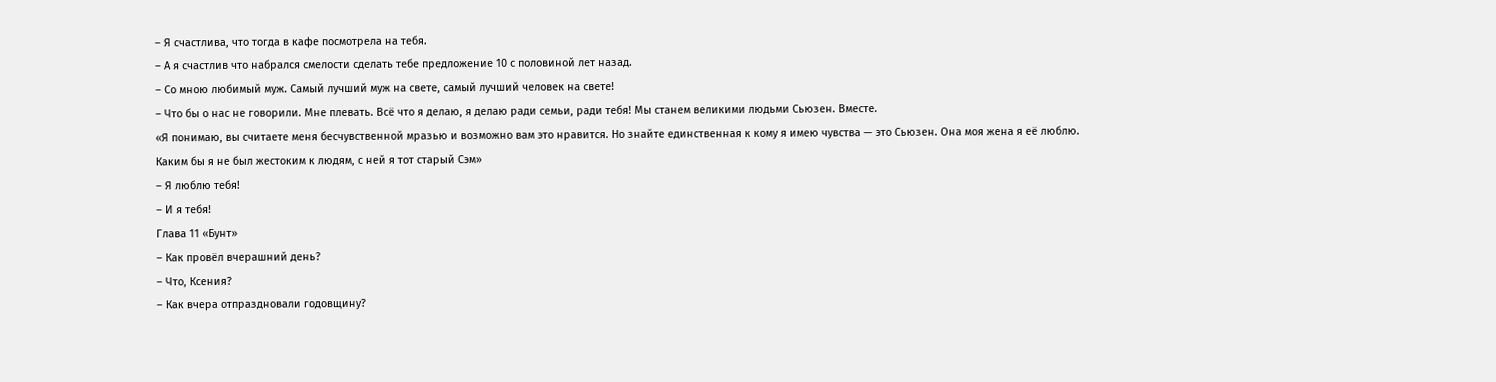– Я счастлива, что тогда в кафе посмотрела на тебя.
– А я счастлив что набрался смелости сделать тебе предложение 10 с половиной лет назад.
– Со мною любимый муж. Самый лучший муж на свете, самый лучший человек на свете!
– Что бы о нас не говорили. Мне плевать. Всё что я делаю, я делаю ради семьи, ради тебя! Мы станем великими людьми Сьюзен. Вместе.
«Я понимаю, вы считаете меня бесчувственной мразью и возможно вам это нравится. Но знайте единственная к кому я имею чувства — это Сьюзен. Она моя жена я её люблю. Каким бы я не был жестоким к людям, с ней я тот старый Сэм»
– Я люблю тебя!
– И я тебя!
Глава 11 «Бунт»
– Как провёл вчерашний день?
– Что, Ксения?
– Как вчера отпраздновали годовщину?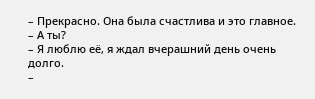– Прекрасно. Она была счастлива и это главное.
– А ты?
– Я люблю её, я ждал вчерашний день очень долго.
–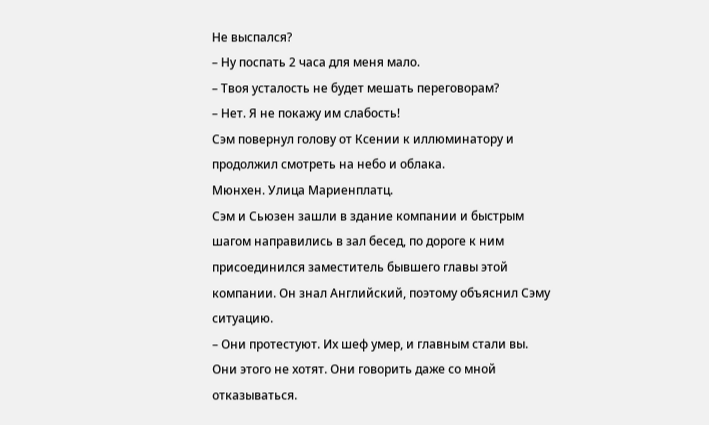Не выспался?
– Ну поспать 2 часа для меня мало.
– Твоя усталость не будет мешать переговорам?
– Нет. Я не покажу им слабость!
Сэм повернул голову от Ксении к иллюминатору и продолжил смотреть на небо и облака.
Мюнхен. Улица Мариенплатц.
Сэм и Сьюзен зашли в здание компании и быстрым шагом направились в зал бесед, по дороге к ним присоединился заместитель бывшего главы этой компании. Он знал Английский, поэтому объяснил Сэму ситуацию.
– Они протестуют. Их шеф умер, и главным стали вы. Они этого не хотят. Они говорить даже со мной отказываться.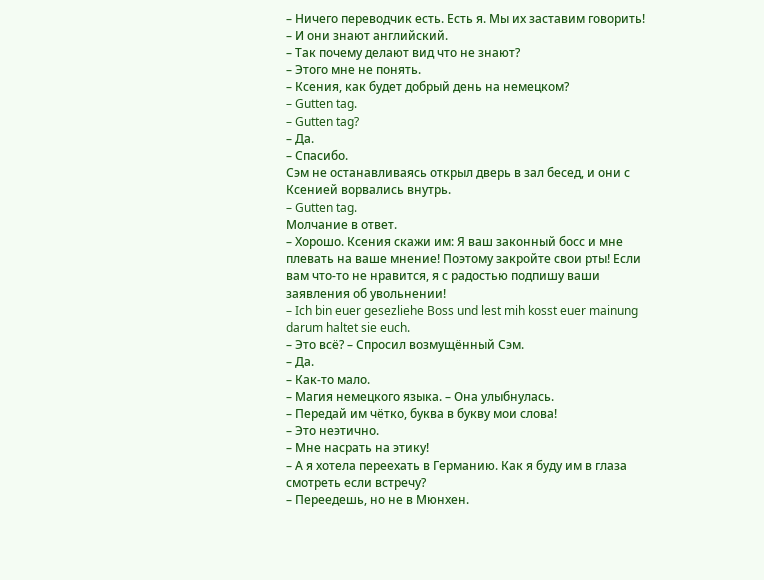– Ничего переводчик есть. Есть я. Мы их заставим говорить!
– И они знают английский.
– Так почему делают вид что не знают?
– Этого мне не понять.
– Ксения, как будет добрый день на немецком?
– Gutten tag.
– Gutten tag?
– Да.
– Спасибо.
Сэм не останавливаясь открыл дверь в зал бесед, и они с Ксенией ворвались внутрь.
– Gutten tag.
Молчание в ответ.
– Хорошо. Ксения скажи им: Я ваш законный босс и мне плевать на ваше мнение! Поэтому закройте свои рты! Если вам что-то не нравится, я с радостью подпишу ваши заявления об увольнении!
– Ich bin euer gesezliehe Boss und lest mih kosst euer mainung darum haltet sie euch.
– Это всё? – Спросил возмущённый Сэм.
– Да.
– Как-то мало.
– Магия немецкого языка. – Она улыбнулась.
– Передай им чётко, буква в букву мои слова!
– Это неэтично.
– Мне насрать на этику!
– А я хотела переехать в Германию. Как я буду им в глаза смотреть если встречу?
– Переедешь, но не в Мюнхен.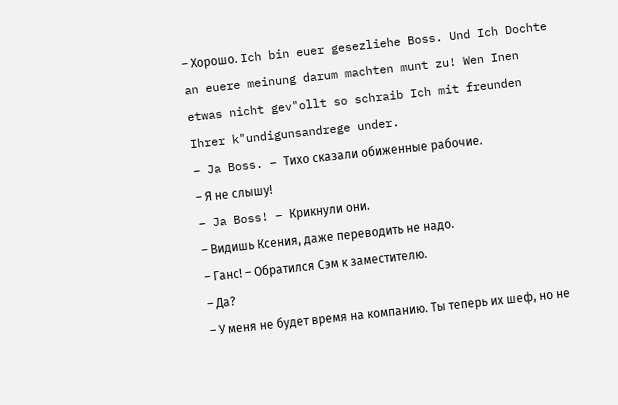– Хорошо. Ich bin euer gesezliehe Boss. Und Ich Dochte an euere meinung darum machten munt zu! Wen Inen etwas nicht gev"ollt so schraib Ich mit freunden Ihrer k"undigunsandrege under.
– Ja Boss. – Тихо сказали обиженные рабочие.
– Я не слышу!
– Ja Boss! – Крикнули они.
– Видишь Ксения, даже переводить не надо.
– Ганс! – Обратился Сэм к заместителю.
– Да?
– У меня не будет время на компанию. Ты теперь их шеф, но не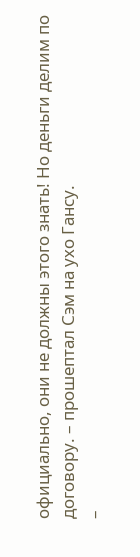официально, они не должны этого знать! Но деньги делим по договору. – прошептал Сэм на ухо Гансу.
–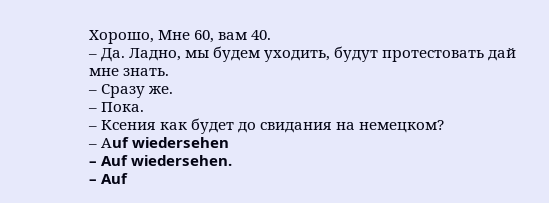Хорошо, Мне 60, вам 40.
– Да. Ладно, мы будем уходить, будут протестовать дай мне знать.
– Сразу же.
– Пока.
– Ксения как будет до свидания на немецком?
– Аuf wiedersehen
– Auf wiedersehen.
– Auf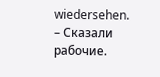wiedersehen. – Сказали рабочие.